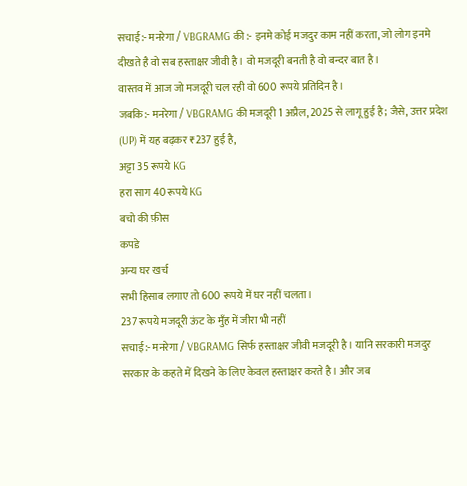सचाई:- मनरेगा / VBGRAMG की :- इनमे कोई मजदुर काम नहीं करता, जो लोग इनमे दीखते है वो सब हस्ताक्षर जीवी है। वो मजदूरी बनती है वो बन्दर बात है।
वास्तव में आज जो मजदूरी चल रही वो 600 रूपये प्रतिदिन है।
जबकि:- मनरेगा / VBGRAMG की मजदूरी 1 अप्रैल, 2025 से लागू हुई है; जैसे, उत्तर प्रदेश (UP) में यह बढ़कर ₹237 हुई है,
अट्टा 35 रूपये KG
हरा साग 40 रूपये KG
बचो की फ़ीस
कपडे
अन्य घर खर्च
सभी हिसाब लगाए तो 600 रूपये में घर नहीं चलता।
237 रूपये मजदूरी ऊंट के मुँह में जीरा भी नहीं
सचाई:- मनरेगा / VBGRAMG सिर्फ हस्ताक्षर जीवी मजदूरी है। यानि सरकारी मजदुर सरकार के कहते में दिखने के लिए केवल हस्ताक्षर करते है। और जब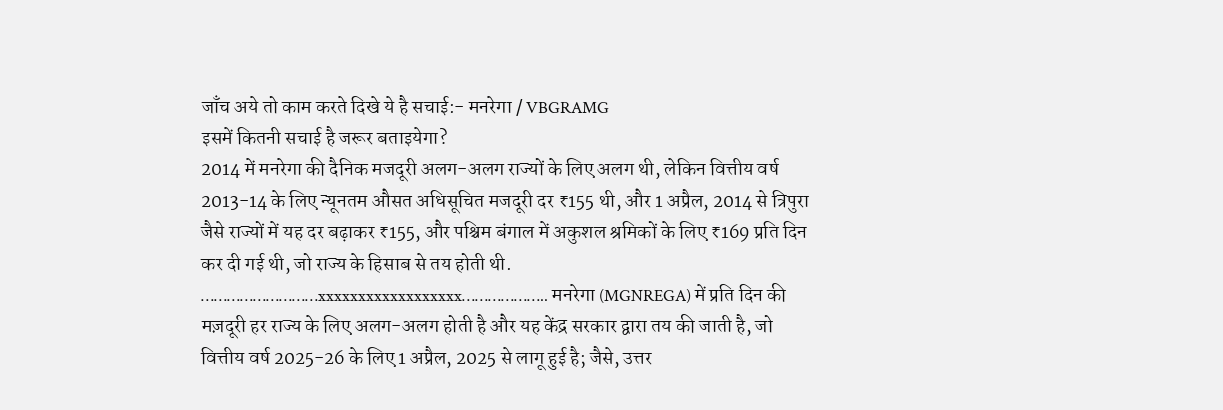जाँच अये तो काम करते दिखे ये है सचाई:- मनरेगा / VBGRAMG
इसमें कितनी सचाई है जरूर बताइयेगा?
2014 में मनरेगा की दैनिक मजदूरी अलग-अलग राज्यों के लिए अलग थी, लेकिन वित्तीय वर्ष 2013-14 के लिए न्यूनतम औसत अधिसूचित मजदूरी दर ₹155 थी, और 1 अप्रैल, 2014 से त्रिपुरा जैसे राज्यों में यह दर बढ़ाकर ₹155, और पश्चिम बंगाल में अकुशल श्रमिकों के लिए ₹169 प्रति दिन कर दी गई थी, जो राज्य के हिसाब से तय होती थी. ………………………xxxxxxxxxxxxxxxxxx……………….. मनरेगा (MGNREGA) में प्रति दिन की मज़दूरी हर राज्य के लिए अलग-अलग होती है और यह केंद्र सरकार द्वारा तय की जाती है, जो वित्तीय वर्ष 2025-26 के लिए 1 अप्रैल, 2025 से लागू हुई है; जैसे, उत्तर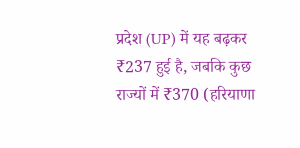प्रदेश (UP) में यह बढ़कर ₹237 हुई है, जबकि कुछ राज्यों में ₹370 (हरियाणा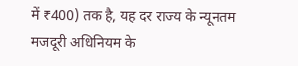में ₹400) तक है, यह दर राज्य के न्यूनतम मजदूरी अधिनियम के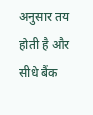अनुसार तय होती है और सीधे बैंक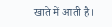खाते में आती है।